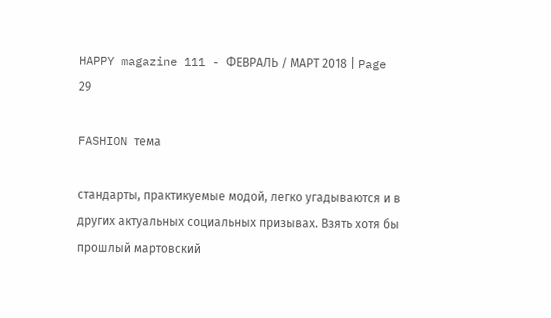HAPPY magazine 111 - ФЕВРАЛЬ / МАРТ 2018 | Page 29

FASHION тема

стандарты, практикуемые модой, легко угадываются и в других актуальных социальных призывах. Взять хотя бы прошлый мартовский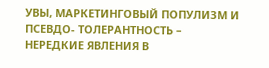УВЫ, МАРКЕТИНГОВЫЙ ПОПУЛИЗМ И ПСЕВДО- ТОЛЕРАНТНОСТЬ – НЕРЕДКИЕ ЯВЛЕНИЯ В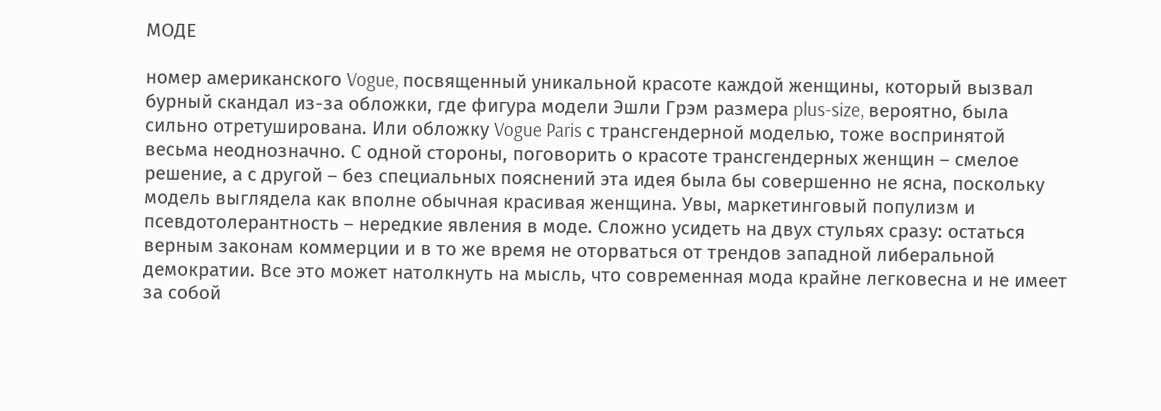МОДЕ

номер американского Vogue, посвященный уникальной красоте каждой женщины, который вызвал бурный скандал из-за обложки, где фигура модели Эшли Грэм размера plus-size, вероятно, была сильно отретуширована. Или обложку Vogue Paris с трансгендерной моделью, тоже воспринятой весьма неоднозначно. С одной стороны, поговорить о красоте трансгендерных женщин – смелое решение, а с другой – без специальных пояснений эта идея была бы совершенно не ясна, поскольку модель выглядела как вполне обычная красивая женщина. Увы, маркетинговый популизм и псевдотолерантность – нередкие явления в моде. Сложно усидеть на двух стульях сразу: остаться верным законам коммерции и в то же время не оторваться от трендов западной либеральной демократии. Все это может натолкнуть на мысль, что современная мода крайне легковесна и не имеет за собой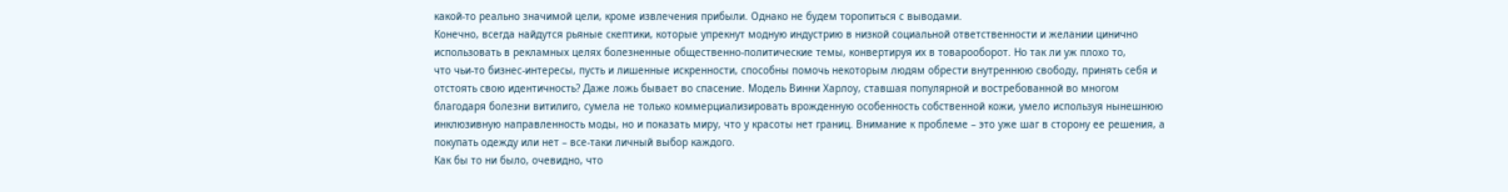какой-то реально значимой цели, кроме извлечения прибыли. Однако не будем торопиться с выводами.
Конечно, всегда найдутся рьяные скептики, которые упрекнут модную индустрию в низкой социальной ответственности и желании цинично использовать в рекламных целях болезненные общественно-политические темы, конвертируя их в товарооборот. Но так ли уж плохо то,
что чьи-то бизнес-интересы, пусть и лишенные искренности, способны помочь некоторым людям обрести внутреннюю свободу, принять себя и отстоять свою идентичность? Даже ложь бывает во спасение. Модель Винни Харлоу, ставшая популярной и востребованной во многом благодаря болезни витилиго, сумела не только коммерциализировать врожденную особенность собственной кожи, умело используя нынешнюю инклюзивную направленность моды, но и показать миру, что у красоты нет границ. Внимание к проблеме – это уже шаг в сторону ее решения, а покупать одежду или нет – все-таки личный выбор каждого.
Как бы то ни было, очевидно, что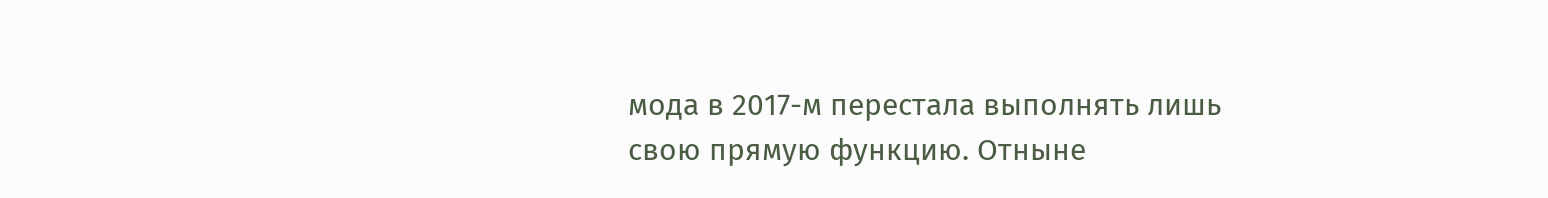мода в 2017-м перестала выполнять лишь свою прямую функцию. Отныне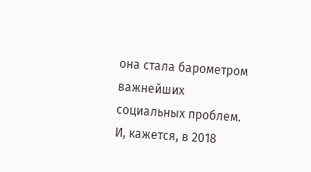она стала барометром важнейших социальных проблем. И, кажется, в 2018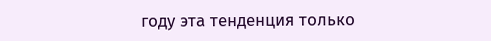году эта тенденция только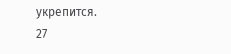укрепится.
27